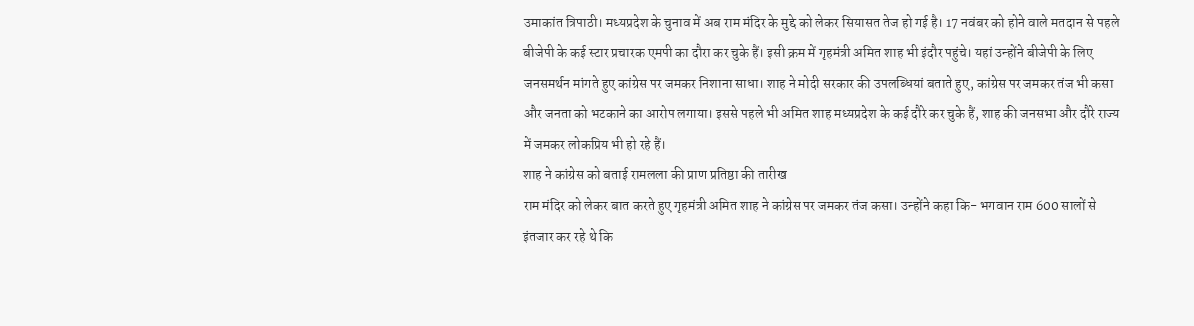उमाकांत त्रिपाठी। मध्यप्रदेश के चुनाव में अब राम मंदिर के मुद्दे को लेकर सियासत तेज हो गई है। 17 नवंबर को होने वाले मतदान से पहले बीजेपी के कई स्टार प्रचारक एमपी का दौरा कर चुके हैं। इसी क्रम में गृहमंत्री अमित शाह भी इंदौर पहुंचे। यहां उन्होंने बीजेपी के लिए जनसमर्थन मांगते हुए कांग्रेस पर जमकर निशाना साधा। शाह ने मोदी सरकार की उपलब्धियां बताते हुए, कांग्रेस पर जमकर तंज भी कसा और जनता को भटकाने का आरोप लगाया। इससे पहले भी अमित शाह मध्यप्रदेश के कई दौरे कर चुके हैं, शाह की जनसभा और दौरे राज्य में जमकर लोकप्रिय भी हो रहे हैं।
शाह ने कांग्रेस को बताई रामलला की प्राण प्रतिष्ठा की तारीख
राम मंदिर को लेकर बात करते हुए गृहमंत्री अमित शाह ने कांग्रेस पर जमकर तंज कसा। उन्होंने कहा कि- भगवान राम 600 सालों से इंतजार कर रहे थे कि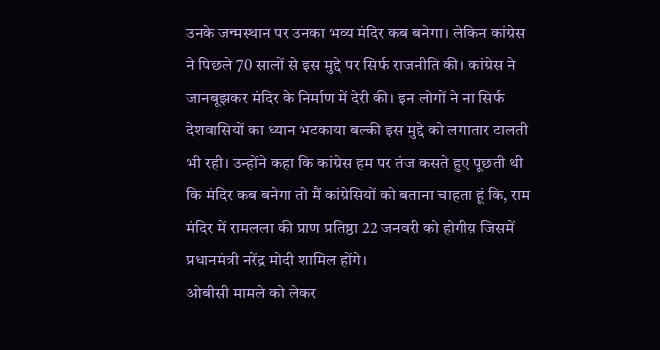उनके जन्मस्थान पर उनका भव्य मंदिर कब बनेगा। लेकिन कांग्रेस ने पिछले 70 सालों से इस मुद्दे पर सिर्फ राजनीति की। कांग्रेस ने जानबूझकर मंदिर के निर्माण में देरी की। इन लोगों ने ना सिर्फ देशवासियों का ध्यान भटकाया बल्की इस मुद्दे को लगातार टालती भी रही। उन्होंने कहा कि कांग्रेस हम पर तंज कसते हुए पूछती थी कि मंदिर कब बनेगा तो मैं कांग्रेसियों को बताना चाहता हूं कि, राम मंदिर में रामलला की प्राण प्रतिष्ठा 22 जनवरी को होगीय़ जिसमें प्रधानमंत्री नरेंद्र मोदी शामिल होंगे।
ओबीसी मामले को लेकर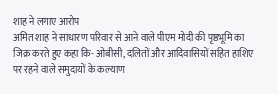शाह ने लगाए आरोप
अमित शाह ने साधारण परिवार से आने वाले पीएम मोदी की पृष्ठभूमि का जिक्र करते हुए कहा कि- ओबीसी, दलितों और आदिवासियों सहित हाशिए पर रहने वाले समुदायों के कल्याण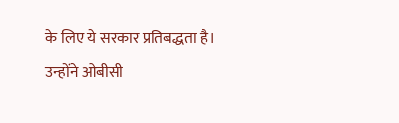के लिए ये सरकार प्रतिबद्धता है। उन्होंने ओबीसी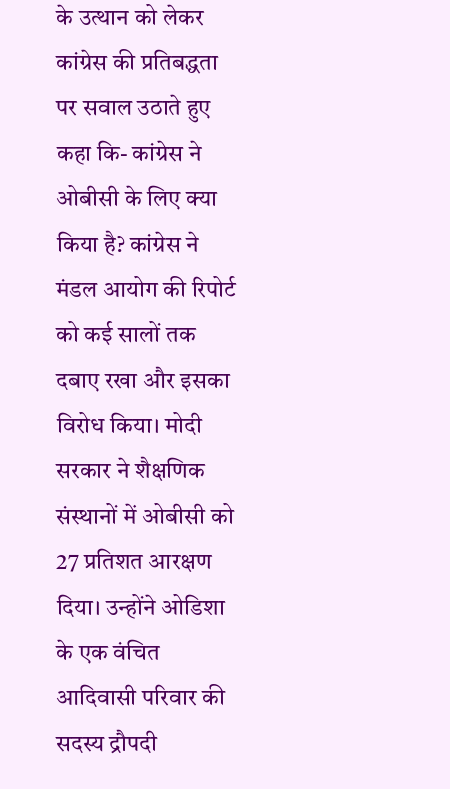के उत्थान को लेकर कांग्रेस की प्रतिबद्धता पर सवाल उठाते हुए कहा कि- कांग्रेस ने ओबीसी के लिए क्या किया है? कांग्रेस ने मंडल आयोग की रिपोर्ट को कई सालों तक दबाए रखा और इसका विरोध किया। मोदी सरकार ने शैक्षणिक संस्थानों में ओबीसी को 27 प्रतिशत आरक्षण दिया। उन्होंने ओडिशा के एक वंचित आदिवासी परिवार की सदस्य द्रौपदी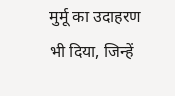मुर्मू का उदाहरण भी दिया, जिन्हें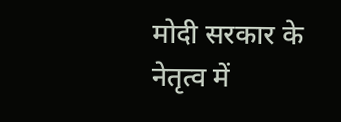मोदी सरकार के नेतृत्व में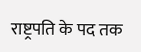राष्ट्रपति के पद तक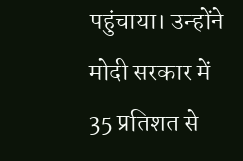पहुंचाया। उन्होंने मोदी सरकार में 35 प्रतिशत से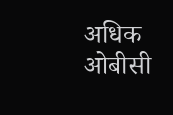अधिक ओबीसी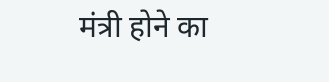मंत्री होने का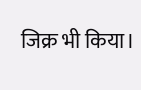जिक्र भी किया।